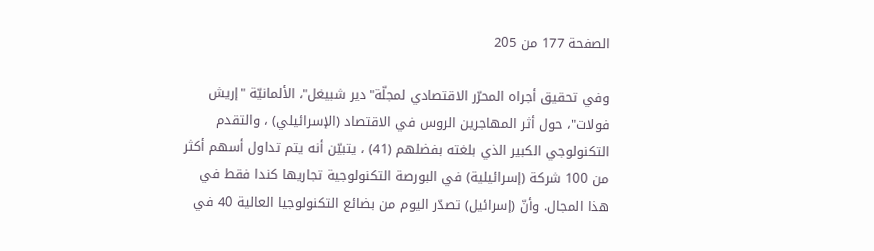الصفحة 177 من 205

وفي تحقيق أجراه المحرّر الاقتصادي لمجلّة"دير شبيغل"، الألمانيّة "إريش فولات"، حول أثر المهاجرين الروس في الاقتصاد (الإسرائيلي) ، والتقدم التكنولوجي الكبير الذي بلغته بفضلهم (41) ، يتبيّن أنه يتم تداول أسهم أكثر من 100 شركة (إسرائيلية) في البورصة التكنولوجية تجاريها كندا فقط في هذا المجال. وأنّ (إسرائيل) تصدّر اليوم من بضائع التكنولوجيا العالية 40 في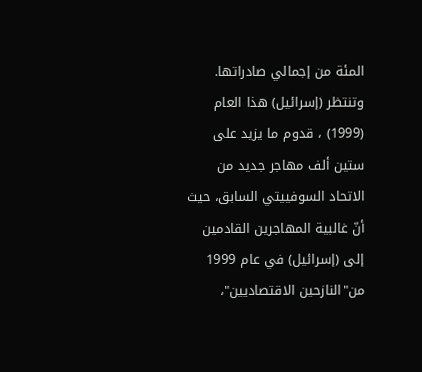المئة من إجمالي صادراتها. وتنتظر (إسرائيل) هذا العام (1999) ، قدوم ما يزيد على ستين ألف مهاجر جديد من الاتحاد السوفييتي السابق، حيث أنّ غالبية المهاجرين القادمين إلى (إسرائيل) في عام 1999 من"النازحين الاقتصاديين"،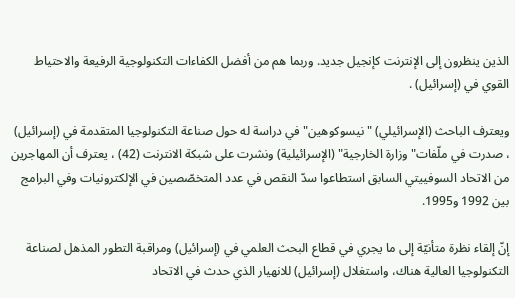الذين ينظرون إلى الإنترنت كإنجيل جديد. وربما هم من أفضل الكفاءات التكنولوجية الرفيعة والاحتياط القوي في (إسرائيل) .

ويعترف الباحث (الإسرائيلي) "نيسوكوهين"في دراسة له حول صناعة التكنولوجيا المتقدمة في (إسرائيل) ، صدرت في ملّفات"وزارة الخارجية" (الإسرائيلية) ونشرت على شبكة الانترنت (42) ، يعترف أن المهاجرين من الاتحاد السوفييتي السابق استطاعوا سدّ النقص في عدد المتخصّصين في الإلكترونيات وفي البرامج بين 1992 و1995.

إنّ إلقاء نظرة متأنيّة إلى ما يجري في قطاع البحث العلمي في (إسرائيل) ومراقبة التطور المذهل لصناعة التكنولوجيا العالية هناك، واستغلال (إسرائيل) للانهيار الذي حدث في الاتحاد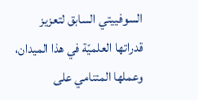السوفييتي السابق لتعزيز قدراتها العلميّة في هذا الميدان، وعملها المتنامي على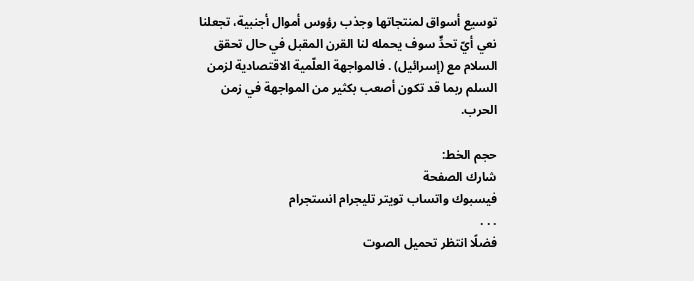توسيع أسواق لمنتجاتها وجذب رؤوس أموال أجنبية، تجعلنا نعي أيّ تحدٍّ سوف يحمله لنا القرن المقبل في حال تحقق السلام مع (إسرائيل) . فالمواجهة العلّمية الاقتصادية لزمن السلم ربما قد تكون أصعب بكثير من المواجهة في زمن الحرب.

حجم الخط:
شارك الصفحة
فيسبوك واتساب تويتر تليجرام انستجرام
. . .
فضلًا انتظر تحميل الصوت